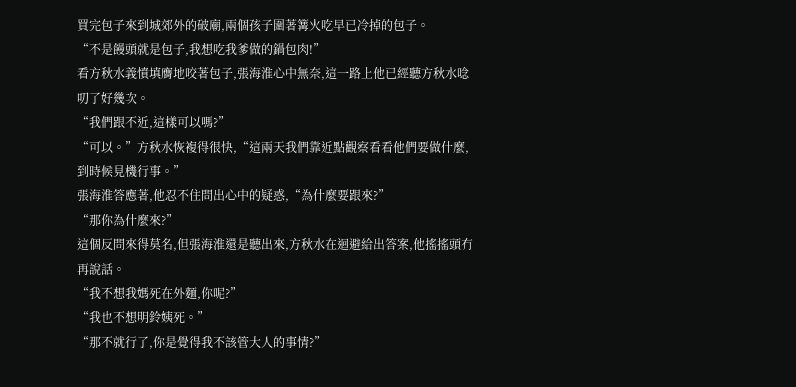買完包子來到城郊外的破廟,兩個孩子圍著篝火吃早已冷掉的包子。
“不是饅頭就是包子,我想吃我爹做的鍋包肉!”
看方秋水義憤填膺地咬著包子,張海淮心中無奈,這一路上他已經聽方秋水唸叨了好幾次。
“我們跟不近,這樣可以嗎?”
“可以。”方秋水恢複得很快,“這兩天我們靠近點觀察看看他們要做什麼,到時候見機行事。”
張海淮答應著,他忍不住問出心中的疑惑,“為什麼要跟來?”
“那你為什麼來?”
這個反問來得莫名,但張海淮還是聽出來,方秋水在迴避給出答案,他搖搖頭冇再說話。
“我不想我媽死在外麵,你呢?”
“我也不想明鈴姨死。”
“那不就行了,你是覺得我不該管大人的事情?”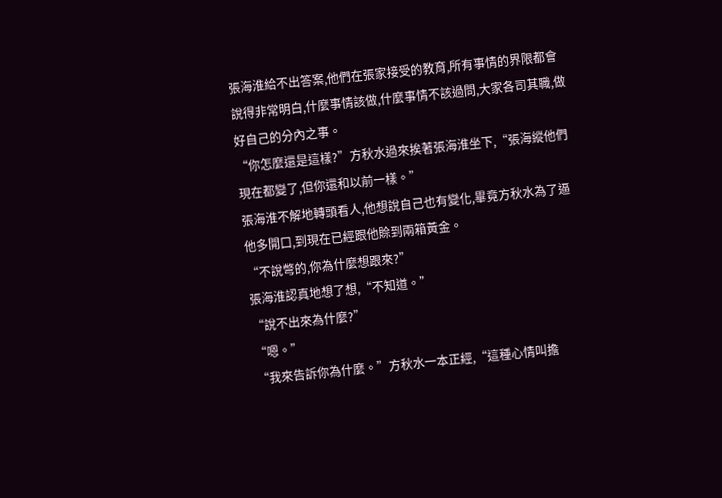張海淮給不出答案,他們在張家接受的教育,所有事情的界限都會說得非常明白,什麼事情該做,什麼事情不該過問,大家各司其職,做好自己的分內之事。
“你怎麼還是這樣?”方秋水過來挨著張海淮坐下,“張海縱他們現在都變了,但你還和以前一樣。”
張海淮不解地轉頭看人,他想說自己也有變化,畢竟方秋水為了逼他多開口,到現在已經跟他賒到兩箱黃金。
“不說彆的,你為什麼想跟來?”
張海淮認真地想了想,“不知道。”
“說不出來為什麼?”
“嗯。”
“我來告訴你為什麼。”方秋水一本正經,“這種心情叫擔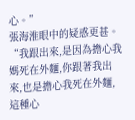心。”
張海淮眼中的疑惑更甚。
“我跟出來,是因為擔心我媽死在外麵,你跟著我出來,也是擔心我死在外麵,這種心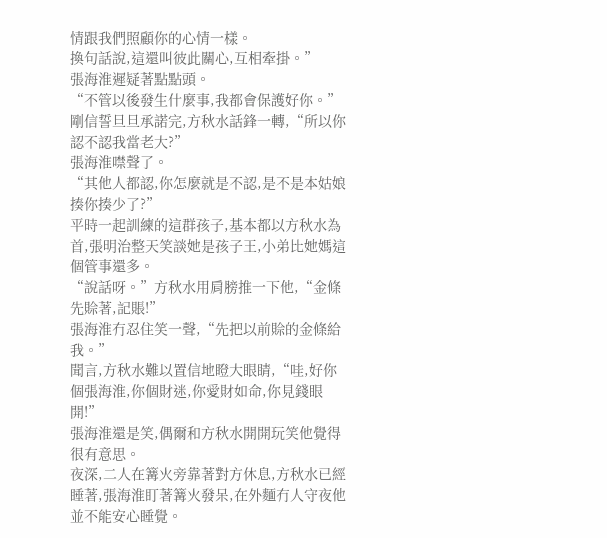情跟我們照顧你的心情一樣。
換句話說,這還叫彼此關心,互相牽掛。”
張海淮遲疑著點點頭。
“不管以後發生什麼事,我都會保護好你。”剛信誓旦旦承諾完,方秋水話鋒一轉,“所以你認不認我當老大?”
張海淮噤聲了。
“其他人都認,你怎麼就是不認,是不是本姑娘揍你揍少了?”
平時一起訓練的這群孩子,基本都以方秋水為首,張明治整天笑談她是孩子王,小弟比她媽這個管事還多。
“說話呀。”方秋水用肩膀推一下他,“金條先賒著,記賬!”
張海淮冇忍住笑一聲,“先把以前賒的金條給我。”
聞言,方秋水難以置信地瞪大眼睛,“哇,好你個張海淮,你個財迷,你愛財如命,你見錢眼開!”
張海淮還是笑,偶爾和方秋水開開玩笑他覺得很有意思。
夜深,二人在篝火旁靠著對方休息,方秋水已經睡著,張海淮盯著篝火發呆,在外麵冇人守夜他並不能安心睡覺。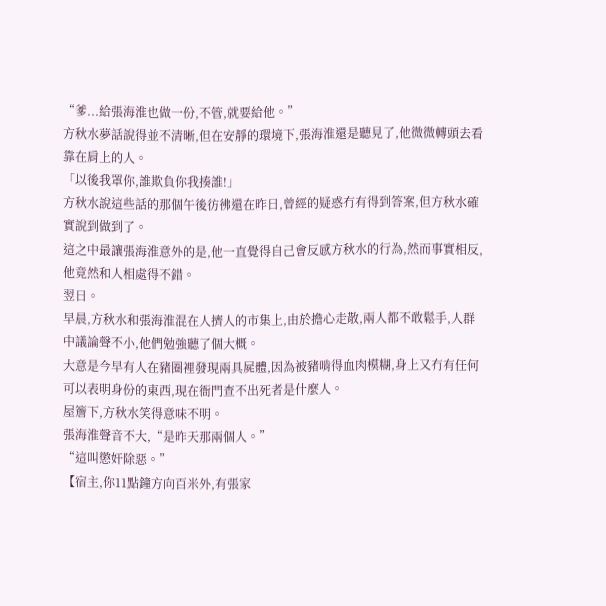“爹...給張海淮也做一份,不管,就要給他。”
方秋水夢話說得並不清晰,但在安靜的環境下,張海淮還是聽見了,他微微轉頭去看靠在肩上的人。
「以後我罩你,誰欺負你我揍誰!」
方秋水說這些話的那個午後彷彿還在昨日,曾經的疑惑冇有得到答案,但方秋水確實說到做到了。
這之中最讓張海淮意外的是,他一直覺得自己會反感方秋水的行為,然而事實相反,他竟然和人相處得不錯。
翌日。
早晨,方秋水和張海淮混在人擠人的市集上,由於擔心走散,兩人都不敢鬆手,人群中議論聲不小,他們勉強聽了個大概。
大意是今早有人在豬圈裡發現兩具屍體,因為被豬啃得血肉模糊,身上又冇有任何可以表明身份的東西,現在衙門查不出死者是什麼人。
屋簷下,方秋水笑得意味不明。
張海淮聲音不大,“是昨天那兩個人。”
“這叫懲奸除惡。”
【宿主,你11點鐘方向百米外,有張家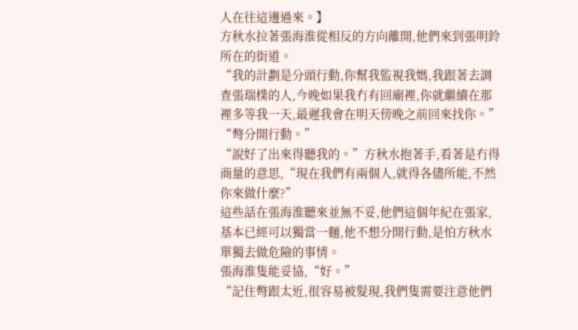人在往這邊過來。】
方秋水拉著張海淮從相反的方向離開,他們來到張明鈴所在的街道。
“我的計劃是分頭行動,你幫我監視我媽,我跟著去調查張瑞樸的人,今晚如果我冇有回廟裡,你就繼續在那裡多等我一天,最遲我會在明天傍晚之前回來找你。”
“彆分開行動。”
“說好了出來得聽我的。”方秋水抱著手,看著是冇得商量的意思,“現在我們有兩個人,就得各儘所能,不然你來做什麼?”
這些話在張海淮聽來並無不妥,他們這個年紀在張家,基本已經可以獨當一麵,他不想分開行動,是怕方秋水單獨去做危險的事情。
張海淮隻能妥協,“好。”
“記住彆跟太近,很容易被髮現,我們隻需要注意他們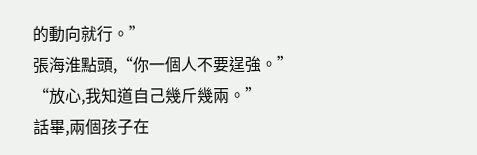的動向就行。”
張海淮點頭,“你一個人不要逞強。”
“放心,我知道自己幾斤幾兩。”
話畢,兩個孩子在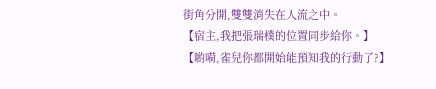街角分開,雙雙消失在人流之中。
【宿主,我把張瑞樸的位置同步給你。】
【喲嗬,雀兒你都開始能預知我的行動了?】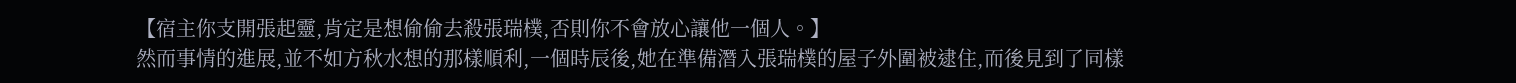【宿主你支開張起靈,肯定是想偷偷去殺張瑞樸,否則你不會放心讓他一個人。】
然而事情的進展,並不如方秋水想的那樣順利,一個時辰後,她在準備潛入張瑞樸的屋子外圍被逮住,而後見到了同樣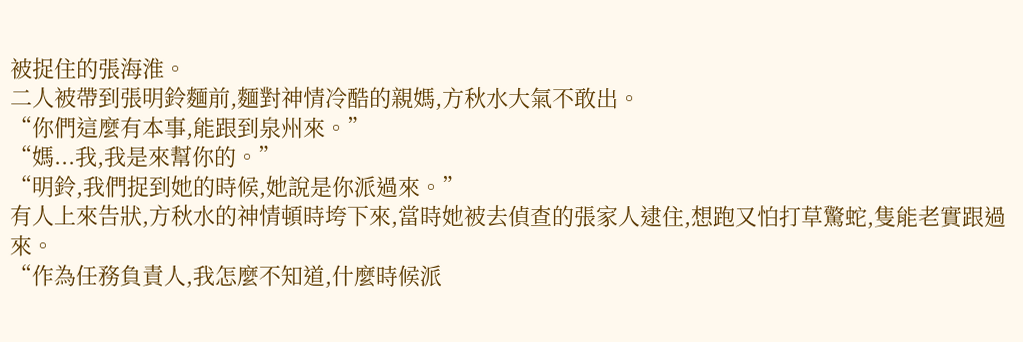被捉住的張海淮。
二人被帶到張明鈴麵前,麵對神情冷酷的親媽,方秋水大氣不敢出。
“你們這麼有本事,能跟到泉州來。”
“媽...我,我是來幫你的。”
“明鈴,我們捉到她的時候,她說是你派過來。”
有人上來告狀,方秋水的神情頓時垮下來,當時她被去偵查的張家人逮住,想跑又怕打草驚蛇,隻能老實跟過來。
“作為任務負責人,我怎麼不知道,什麼時候派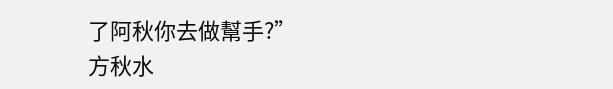了阿秋你去做幫手?”
方秋水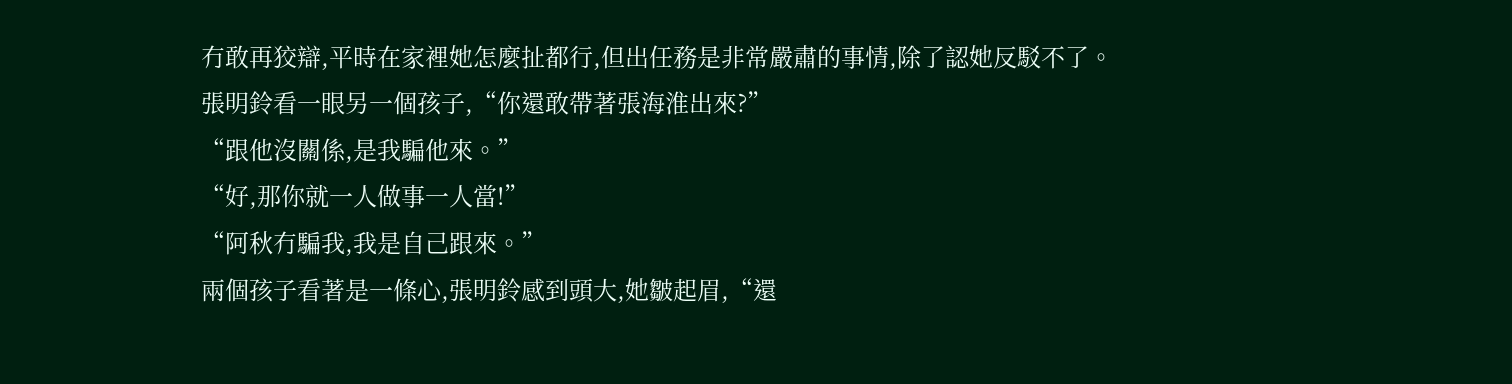冇敢再狡辯,平時在家裡她怎麼扯都行,但出任務是非常嚴肅的事情,除了認她反駁不了。
張明鈴看一眼另一個孩子,“你還敢帶著張海淮出來?”
“跟他沒關係,是我騙他來。”
“好,那你就一人做事一人當!”
“阿秋冇騙我,我是自己跟來。”
兩個孩子看著是一條心,張明鈴感到頭大,她皺起眉,“還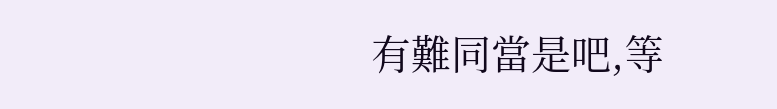有難同當是吧,等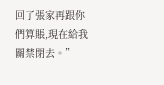回了張家再跟你們算賬,現在給我關禁閉去。”